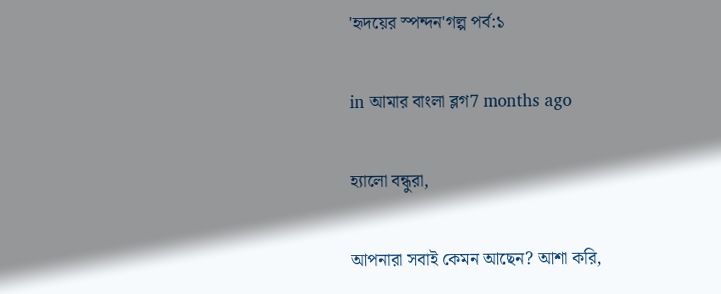'হৃদয়ের স্পন্দন'গল্প পর্ব:১

in আমার বাংলা ব্লগ7 months ago

হ্যালো বন্ধুরা,

আপনারা সবাই কেমন আছেন? আশা করি,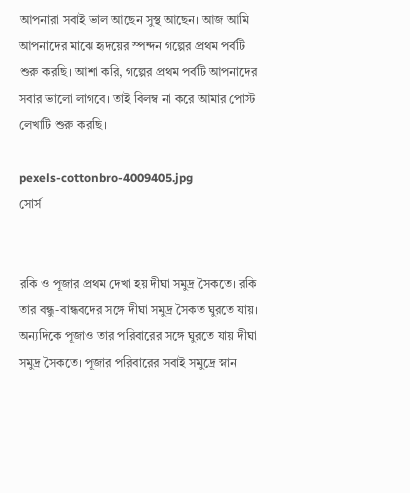আপনারা সবাই ভাল আছেন সুস্থ আছেন। আজ আমি আপনাদের মাঝে হৃদয়ের স্পন্দন গল্পের প্রথম পর্বটি শুরু করছি। আশা করি, গল্পের প্রথম পর্বটি আপনাদের সবার ভালো লাগবে। তাই বিলম্ব না করে আমার পোস্ট লেখাটি শুরু করছি।

pexels-cottonbro-4009405.jpg
সোর্স


রকি ও পূজার প্রথম দেখা হয় দীঘা সমুদ্র সৈকতে। রকি তার বন্ধু-বান্ধবদের সঙ্গে দীঘা সমুদ্র সৈকত ঘুরতে যায়। অন্যদিকে পূজাও তার পরিবারের সঙ্গে ঘুরতে যায় দীঘা সমুদ্র সৈকতে। পূজার পরিবারের সবাই সমুদ্রে স্নান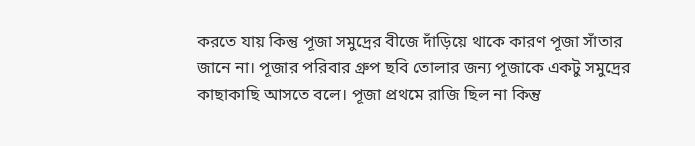করতে যায় কিন্তু পূজা সমুদ্রের বীজে দাঁড়িয়ে থাকে কারণ পূজা সাঁতার জানে না। পূজার পরিবার গ্রুপ ছবি তোলার জন্য পূজাকে একটু সমুদ্রের কাছাকাছি আসতে বলে। পূজা প্রথমে রাজি ছিল না কিন্তু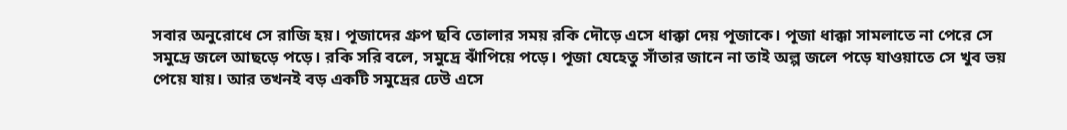সবার অনুরোধে সে রাজি হয়। পূজাদের গ্রুপ ছবি তোলার সময় রকি দৌড়ে এসে ধাক্কা দেয় পূজাকে। পূজা ধাক্কা সামলাতে না পেরে সে সমুদ্রে জলে আছড়ে পড়ে। রকি সরি বলে, সমুদ্রে ঝাঁপিয়ে পড়ে। পূজা যেহেতু সাঁতার জানে না তাই অল্প জলে পড়ে যাওয়াতে সে খুব ভয় পেয়ে যায়। আর তখনই বড় একটি সমুদ্রের ঢেউ এসে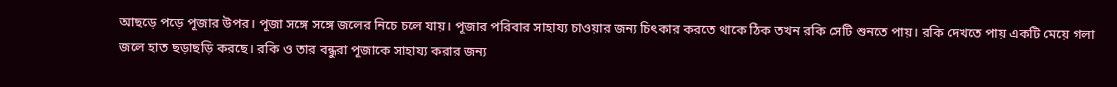আছড়ে পড়ে পূজার উপর। পূজা সঙ্গে সঙ্গে জলের নিচে চলে যায়। পূজার পরিবার সাহায্য চাওয়ার জন্য চিৎকার করতে থাকে ঠিক তখন রকি সেটি শুনতে পায়। রকি দেখতে পায় একটি মেয়ে গলা জলে হাত ছড়াছড়ি করছে। রকি ও তার বন্ধুরা পূজাকে সাহায্য করার জন্য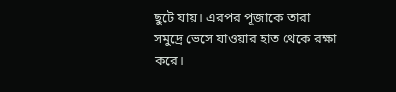ছুটে যায়। এরপর পূজাকে তারা সমুদ্রে ভেসে যাওয়ার হাত থেকে রক্ষা করে।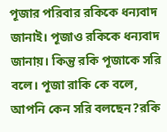পূজার পরিবার রকিকে ধন্যবাদ জানাই। পূজাও রকিকে ধন্যবাদ জানায়। কিন্তু রকি পূজাকে সরি বলে। পূজা রাকি কে বলে, আপনি কেন সরি বলছেন?রকি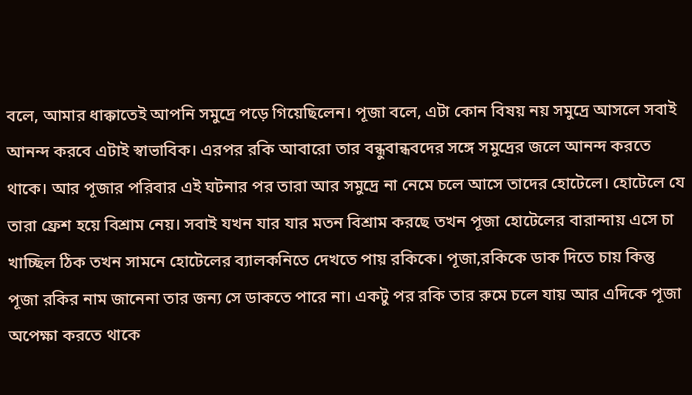বলে, আমার ধাক্কাতেই আপনি সমুদ্রে পড়ে গিয়েছিলেন। পূজা বলে, এটা কোন বিষয় নয় সমুদ্রে আসলে সবাই আনন্দ করবে এটাই স্বাভাবিক। এরপর রকি আবারো তার বন্ধুবান্ধবদের সঙ্গে সমুদ্রের জলে আনন্দ করতে থাকে। আর পূজার পরিবার এই ঘটনার পর তারা আর সমুদ্রে না নেমে চলে আসে তাদের হোটেলে। হোটেলে যে তারা ফ্রেশ হয়ে বিশ্রাম নেয়। সবাই যখন যার যার মতন বিশ্রাম করছে তখন পূজা হোটেলের বারান্দায় এসে চা খাচ্ছিল ঠিক তখন সামনে হোটেলের ব্যালকনিতে দেখতে পায় রকিকে। পূজা,রকিকে ডাক দিতে চায় কিন্তু পূজা রকির নাম জানেনা তার জন্য সে ডাকতে পারে না। একটু পর রকি তার রুমে চলে যায় আর এদিকে পূজা অপেক্ষা করতে থাকে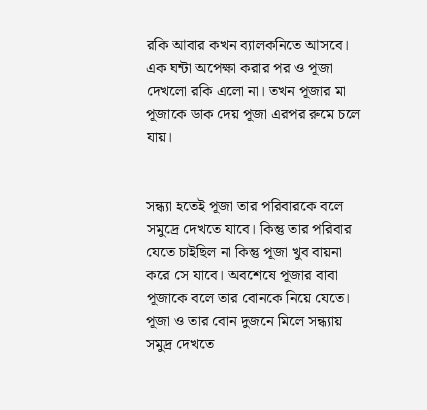রকি আবার কখন ব্যালকনিতে আসবে। এক ঘন্টা অপেক্ষা করার পর ও পূজা দেখলো রকি এলো না। তখন পূজার মা পূজাকে ডাক দেয় পূজা এরপর রুমে চলে যায়।


সন্ধ্যা হতেই পূজা তার পরিবারকে বলে সমুদ্রে দেখতে যাবে। কিন্তু তার পরিবার যেতে চাইছিল না কিন্তু পূজা খুব বায়না করে সে যাবে। অবশেষে পূজার বাবা পূজাকে বলে তার বোনকে নিয়ে যেতে। পূজা ও তার বোন দুজনে মিলে সন্ধ্যায় সমুদ্র দেখতে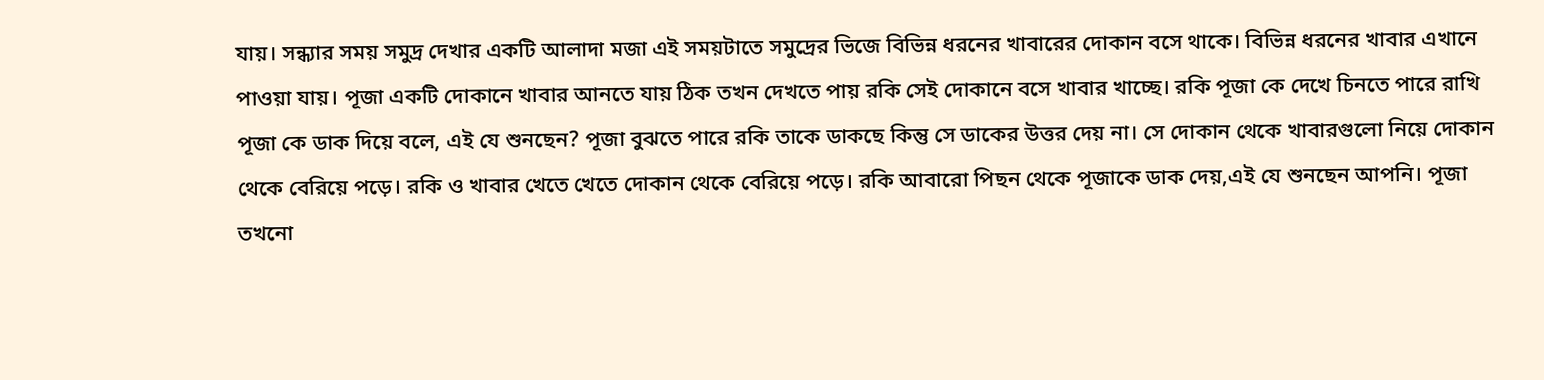যায়। সন্ধ্যার সময় সমুদ্র দেখার একটি আলাদা মজা এই সময়টাতে সমুদ্রের ভিজে বিভিন্ন ধরনের খাবারের দোকান বসে থাকে। বিভিন্ন ধরনের খাবার এখানে পাওয়া যায়। পূজা একটি দোকানে খাবার আনতে যায় ঠিক তখন দেখতে পায় রকি সেই দোকানে বসে খাবার খাচ্ছে। রকি পূজা কে দেখে চিনতে পারে রাখি পূজা কে ডাক দিয়ে বলে, এই যে শুনছেন? পূজা বুঝতে পারে রকি তাকে ডাকছে কিন্তু সে ডাকের উত্তর দেয় না। সে দোকান থেকে খাবারগুলো নিয়ে দোকান থেকে বেরিয়ে পড়ে। রকি ও খাবার খেতে খেতে দোকান থেকে বেরিয়ে পড়ে। রকি আবারো পিছন থেকে পূজাকে ডাক দেয়,এই যে শুনছেন আপনি। পূজা তখনো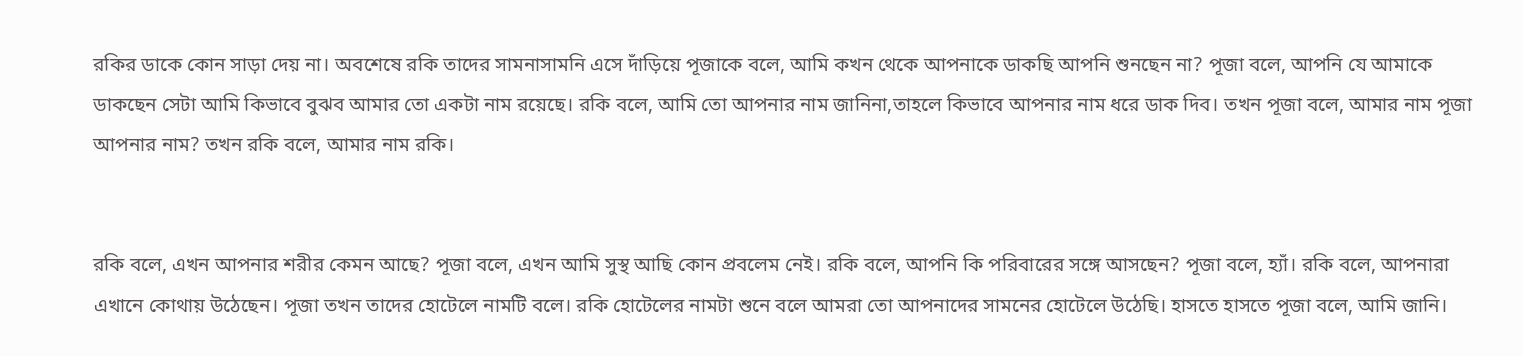রকির ডাকে কোন সাড়া দেয় না। অবশেষে রকি তাদের সামনাসামনি এসে দাঁড়িয়ে পূজাকে বলে, আমি কখন থেকে আপনাকে ডাকছি আপনি শুনছেন না? পূজা বলে, আপনি যে আমাকে ডাকছেন সেটা আমি কিভাবে বুঝব আমার তো একটা নাম রয়েছে। রকি বলে, আমি তো আপনার নাম জানিনা,তাহলে কিভাবে আপনার নাম ধরে ডাক দিব। তখন পূজা বলে, আমার নাম পূজা আপনার নাম? তখন রকি বলে, আমার নাম রকি।


রকি বলে, এখন আপনার শরীর কেমন আছে? পূজা বলে, এখন আমি সুস্থ আছি কোন প্রবলেম নেই। রকি বলে, আপনি কি পরিবারের সঙ্গে আসছেন? পূজা বলে, হ্যাঁ। রকি বলে, আপনারা এখানে কোথায় উঠেছেন। পূজা তখন তাদের হোটেলে নামটি বলে। রকি হোটেলের নামটা শুনে বলে আমরা তো আপনাদের সামনের হোটেলে উঠেছি। হাসতে হাসতে পূজা বলে, আমি জানি।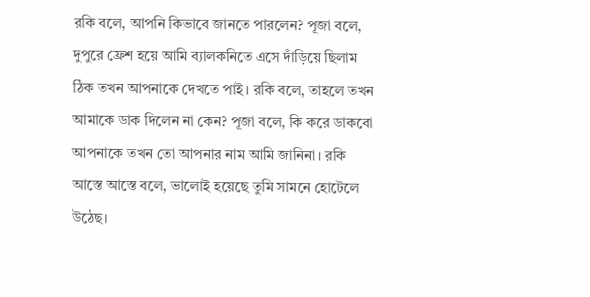রকি বলে, আপনি কিভাবে জানতে পারলেন? পূজা বলে, দুপুরে ফ্রেশ হয়ে আমি ব্যালকনিতে এসে দাঁড়িয়ে ছিলাম ঠিক তখন আপনাকে দেখতে পাই। রকি বলে, তাহলে তখন আমাকে ডাক দিলেন না কেন? পূজা বলে, কি করে ডাকবো আপনাকে তখন তো আপনার নাম আমি জানিনা। রকি আস্তে আস্তে বলে, ভালোই হয়েছে তুমি সামনে হোটেলে উঠেছ।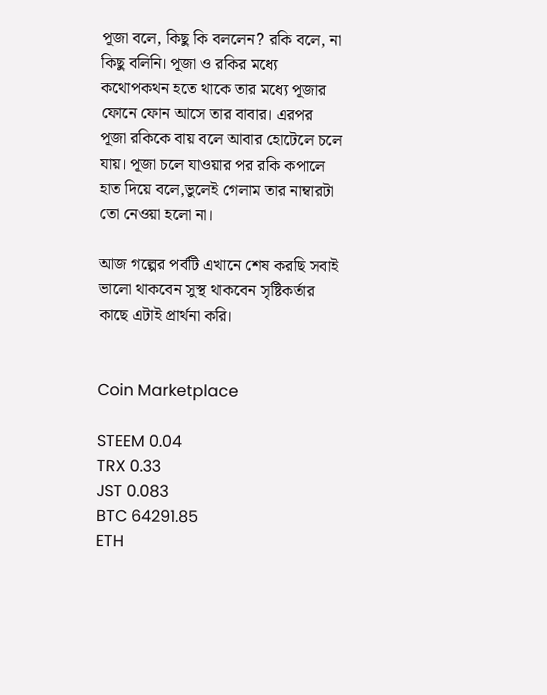পূজা বলে, কিছু কি বললেন? রকি বলে, না কিছু বলিনি। পূজা ও রকির মধ্যে কথোপকথন হতে থাকে তার মধ্যে পূজার ফোনে‌ ফোন আসে তার বাবার। এরপর পূজা রকিকে বায় বলে আবার হোটেলে চলে যায়। পূজা চলে যাওয়ার পর রকি কপালে হাত দিয়ে বলে,ভুলেই গেলাম তার নাম্বারটা তো নেওয়া হলো না।

আজ গল্পের পর্বটি এখানে শেষ করছি সবাই ভালো থাকবেন সুস্থ থাকবেন সৃষ্টিকর্তার কাছে এটাই প্রার্থনা করি।


Coin Marketplace

STEEM 0.04
TRX 0.33
JST 0.083
BTC 64291.85
ETH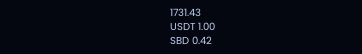1731.43
USDT 1.00
SBD 0.42